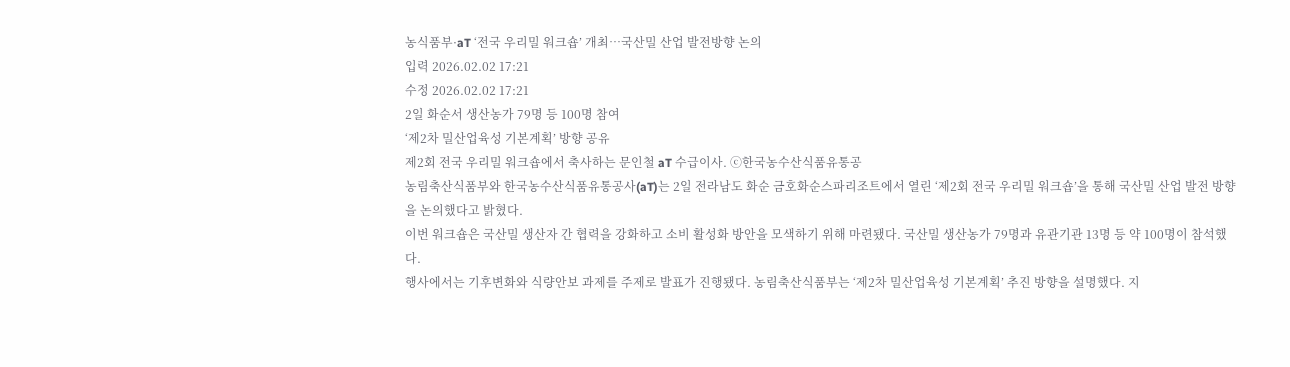농식품부·aT ‘전국 우리밀 워크숍’ 개최…국산밀 산업 발전방향 논의
입력 2026.02.02 17:21
수정 2026.02.02 17:21
2일 화순서 생산농가 79명 등 100명 참여
‘제2차 밀산업육성 기본계획’ 방향 공유
제2회 전국 우리밀 워크숍에서 축사하는 문인철 aT 수급이사. ⓒ한국농수산식품유통공
농림축산식품부와 한국농수산식품유통공사(aT)는 2일 전라남도 화순 금호화순스파리조트에서 열린 ‘제2회 전국 우리밀 워크숍’을 통해 국산밀 산업 발전 방향을 논의했다고 밝혔다.
이번 워크숍은 국산밀 생산자 간 협력을 강화하고 소비 활성화 방안을 모색하기 위해 마련됐다. 국산밀 생산농가 79명과 유관기관 13명 등 약 100명이 참석했다.
행사에서는 기후변화와 식량안보 과제를 주제로 발표가 진행됐다. 농림축산식품부는 ‘제2차 밀산업육성 기본계획’ 추진 방향을 설명했다. 지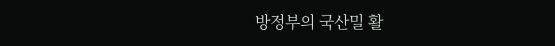방정부의 국산밀 활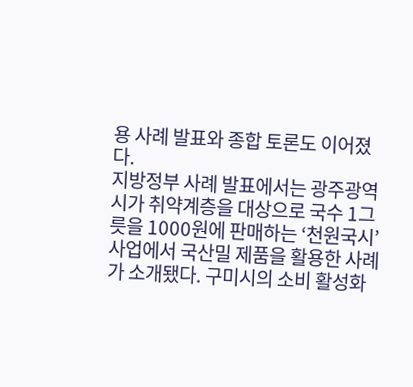용 사례 발표와 종합 토론도 이어졌다.
지방정부 사례 발표에서는 광주광역시가 취약계층을 대상으로 국수 1그릇을 1000원에 판매하는 ‘천원국시’ 사업에서 국산밀 제품을 활용한 사례가 소개됐다. 구미시의 소비 활성화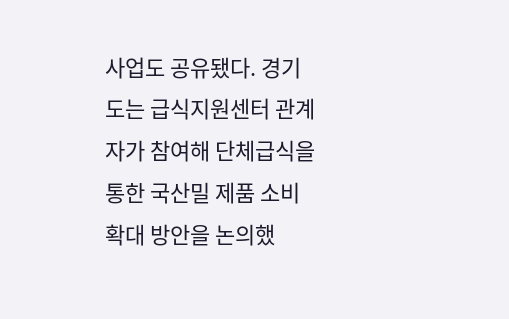사업도 공유됐다. 경기도는 급식지원센터 관계자가 참여해 단체급식을 통한 국산밀 제품 소비 확대 방안을 논의했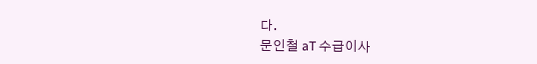다.
문인철 aT 수급이사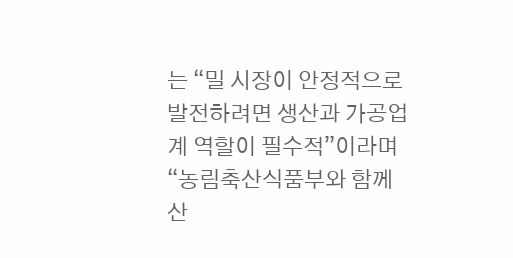는 “밀 시장이 안정적으로 발전하려면 생산과 가공업계 역할이 필수적”이라며 “농림축산식품부와 함께 산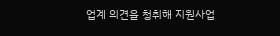업계 의견을 청취해 지원사업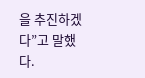을 추진하겠다”고 말했다.